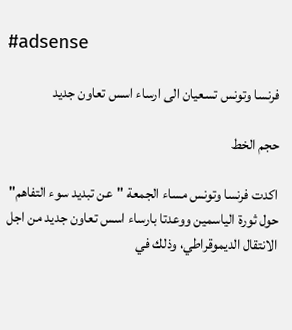#adsense

فرنسا وتونس تسعيان الى ارساء اسس تعاون جديد

حجم الخط

اكدت فرنسا وتونس مساء الجمعة "عن تبديد سوء التفاهم" حول ثورة الياسمين ووعدتا بارساء اسس تعاون جديد من اجل الانتقال الديموقراطي، وذلك في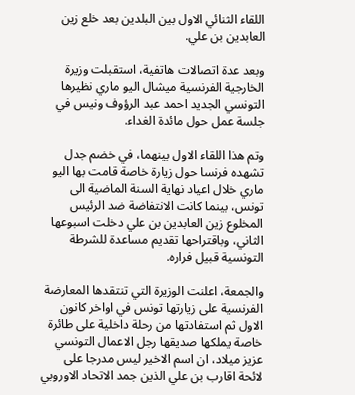اللقاء الثنائي الاول بين البلدين بعد خلع زين العابدين بن علي.

وبعد عدة اتصالات هاتفية، استقبلت وزيرة الخارجية الفرنسية ميشال اليو ماري نظيرها التونسي الجديد احمد عبد الرؤوف ونيس في جلسة عمل حول مائدة الغداء.

وتم هذا اللقاء الاول بينهما، في خضم جدل تشهده فرنسا حول زيارة خاصة قامت بها اليو ماري خلال اعياد نهاية السنة الماضية الى تونس، بينما كانت الانتفاضة ضد الرئيس المخلوع زين العابدين بن علي دخلت اسبوعها الثاني، وباقتراحها تقديم مساعدة للشرطة التونسية قبيل فراره.

والجمعة، اعلنت الوزيرة التي تنتقدها المعارضة الفرنسية على زيارتها تونس في اواخر كانون الاول ثم استفادتها من رحلة داخلية على طائرة خاصة يملكها صديقها رجل الاعمال التونسي عزيز ميلاد، ان اسم الاخير ليس مدرجا على لائحة اقارب بن علي الذين جمد الاتحاد الاوروبي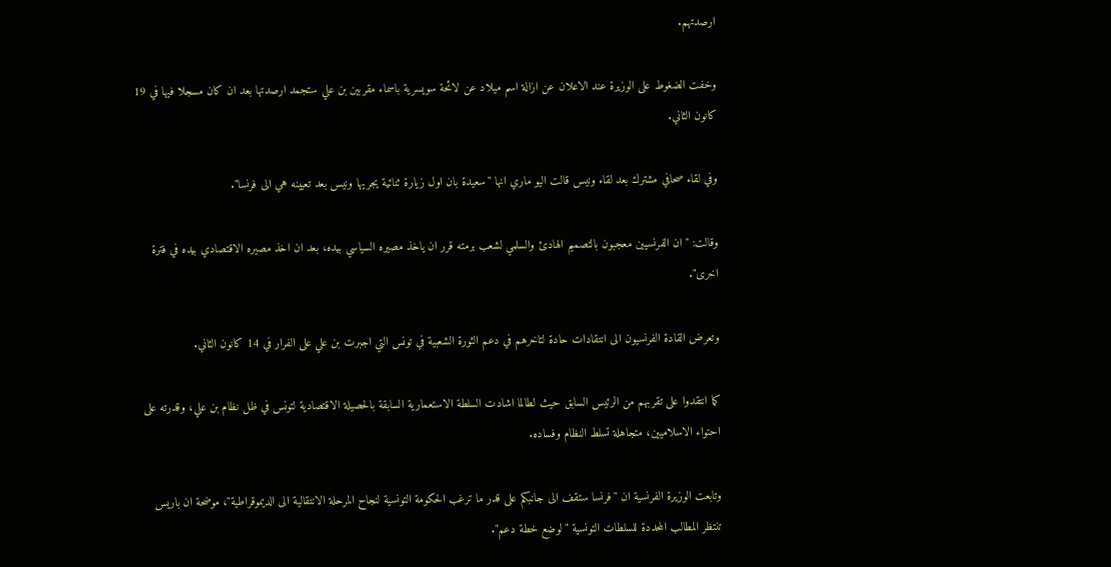ارصدتهم.

وخفت الضغوط على الوزيرة عند الاعلان عن ازالة اسم ميلاد عن لائحة سويسرية باسماء مقربين بن علي ستجمد ارصدتها بعد ان كان مسجلا فيها في 19 كانون الثاني.

وفي لقاء صحافي مشترك بعد لقاء ونيس قالت اليو ماري انها "سعيدة بان اول زيارة ثنائية يجريها ونيس بعد تعيينه هي الى فرنسا".

وقالت: "ان الفرنسيين معجبون بالتصميم الهادئ والسلمي لشعب برمته قرر ان ياخذ مصيره السياسي بيده، بعد ان اخذ مصيره الاقتصادي بيده في فترة اخرى".

وتعرض القادة الفرنسيون الى انتقادات حادة لتاخرهم في دعم الثورة الشعبية في تونس التي اجبرت بن علي على الفرار في 14 كانون الثاني.

كما انتقدوا على تقربهم من الرئيس السابق حيث لطالما اشادت السلطة الاستعمارية السابقة بالحصيلة الاقتصادية لتونس في ظل نظام بن علي، وقدرته على احتواء الاسلاميين، متجاهلة تسلط النظام وفساده.

وتابعت الوزيرة الفرنسية ان "فرنسا ستقف الى جانبكم على قدر ما ترغب الحكومة التونسية لنجاح المرحلة الانتقالية الى الديموقراطية"، موضحة ان باريس تنتظر المطالب المحددة للسلطات التونسية "لوضع خطة دعم".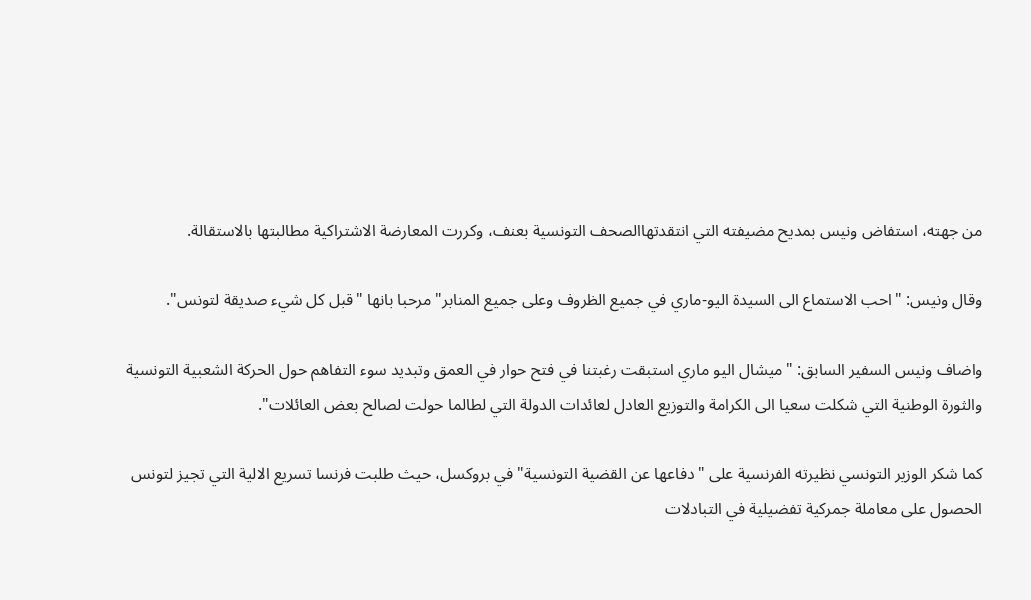من جهته، استفاض ونيس بمديح مضيفته التي انتقدتهاالصحف التونسية بعنف، وكررت المعارضة الاشتراكية مطالبتها بالاستقالة.

وقال ونيس: "احب الاستماع الى السيدة اليو-ماري في جميع الظروف وعلى جميع المنابر" مرحبا بانها "قبل كل شيء صديقة لتونس".

واضاف ونيس السفير السابق: "ميشال اليو ماري استبقت رغبتنا في فتح حوار في العمق وتبديد سوء التفاهم حول الحركة الشعبية التونسية والثورة الوطنية التي شكلت سعيا الى الكرامة والتوزيع العادل لعائدات الدولة التي لطالما حولت لصالح بعض العائلات".

كما شكر الوزير التونسي نظيرته الفرنسية على "دفاعها عن القضية التونسية" في بروكسل، حيث طلبت فرنسا تسريع الالية التي تجيز لتونس الحصول على معاملة جمركية تفضيلية في التبادلات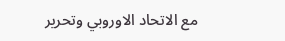مع الاتحاد الاوروبي وتحرير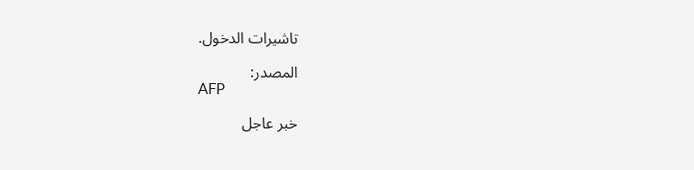تاشيرات الدخول.

المصدر:
AFP

خبر عاجل